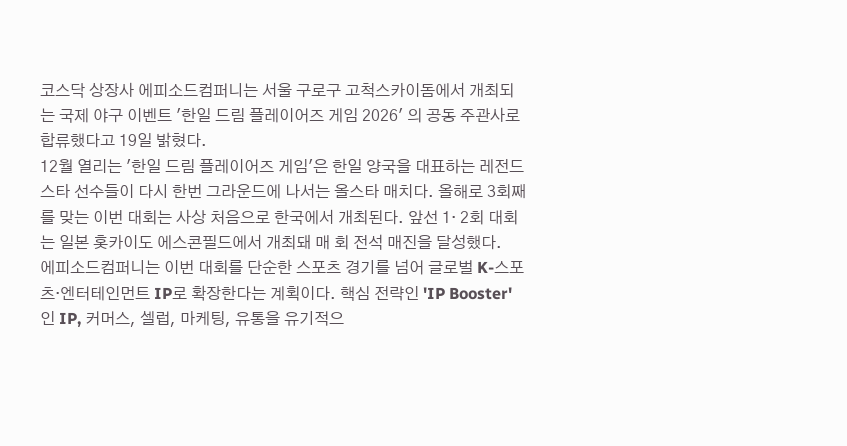코스닥 상장사 에피소드컴퍼니는 서울 구로구 고척스카이돔에서 개최되는 국제 야구 이벤트 '한일 드림 플레이어즈 게임 2026' 의 공동 주관사로 합류했다고 19일 밝혔다.
12월 열리는 '한일 드림 플레이어즈 게임'은 한일 양국을 대표하는 레전드 스타 선수들이 다시 한번 그라운드에 나서는 올스타 매치다. 올해로 3회째를 맞는 이번 대회는 사상 처음으로 한국에서 개최된다. 앞선 1· 2회 대회는 일본 홋카이도 에스콘필드에서 개최돼 매 회 전석 매진을 달성했다.
에피소드컴퍼니는 이번 대회를 단순한 스포츠 경기를 넘어 글로벌 K-스포츠·엔터테인먼트 IP로 확장한다는 계획이다. 핵심 전략인 'IP Booster'인 IP, 커머스, 셀럽, 마케팅, 유통을 유기적으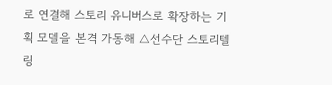로 연결해 스토리 유니버스로 확장하는 기획 모델을 본격 가동해 △선수단 스토리텔링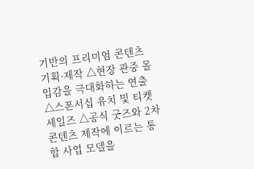기반의 프리미엄 콘텐츠 기획·제작 △현장 관중 몰입감을 극대화하는 연출 △스폰서십 유치 및 티켓 세일즈 △공식 굿즈와 2차 콘텐츠 제작에 이르는 통합 사업 모델을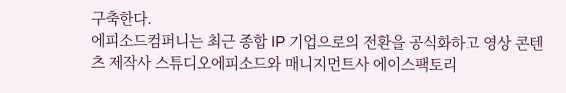구축한다.
에피소드컴퍼니는 최근 종합 IP 기업으로의 전환을 공식화하고 영상 콘텐츠 제작사 스튜디오에피소드와 매니지먼트사 에이스팩토리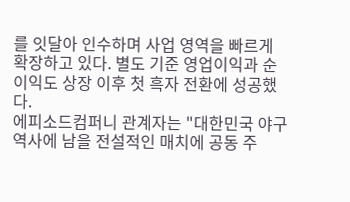를 잇달아 인수하며 사업 영역을 빠르게 확장하고 있다. 별도 기준 영업이익과 순이익도 상장 이후 첫 흑자 전환에 성공했다.
에피소드컴퍼니 관계자는 "대한민국 야구 역사에 남을 전설적인 매치에 공동 주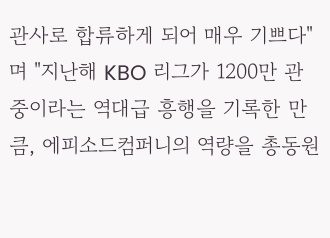관사로 합류하게 되어 매우 기쁘다"며 "지난해 KBO 리그가 1200만 관중이라는 역대급 흥행을 기록한 만큼, 에피소드컴퍼니의 역량을 총동원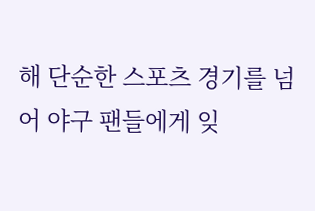해 단순한 스포츠 경기를 넘어 야구 팬들에게 잊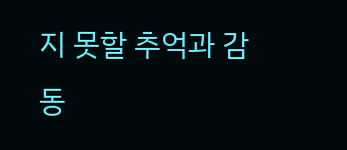지 못할 추억과 감동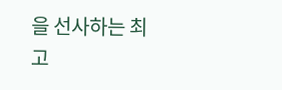을 선사하는 최고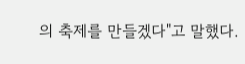의 축제를 만들겠다"고 말했다.